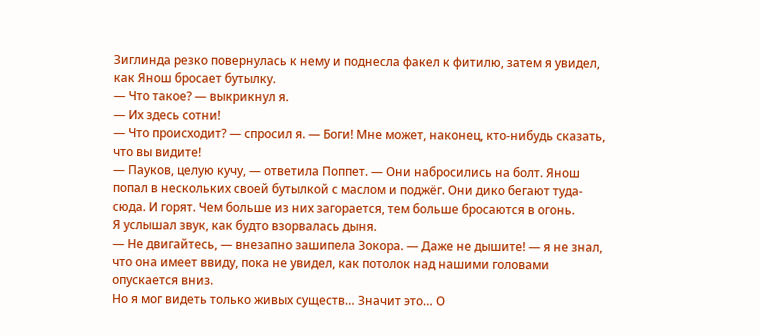Зиглинда резко повернулась к нему и поднесла факел к фитилю, затем я увидел, как Янош бросает бутылку.
— Что такое? — выкрикнул я.
— Их здесь сотни!
— Что происходит? — спросил я. — Боги! Мне может, наконец, кто-нибудь сказать, что вы видите!
— Пауков, целую кучу, — ответила Поппет. — Они набросились на болт. Янош попал в нескольких своей бутылкой с маслом и поджёг. Они дико бегают туда-сюда. И горят. Чем больше из них загорается, тем больше бросаются в огонь.
Я услышал звук, как будто взорвалась дыня.
— Не двигайтесь, — внезапно зашипела Зокора. — Даже не дышите! — я не знал, что она имеет ввиду, пока не увидел, как потолок над нашими головами опускается вниз.
Но я мог видеть только живых существ… Значит это… О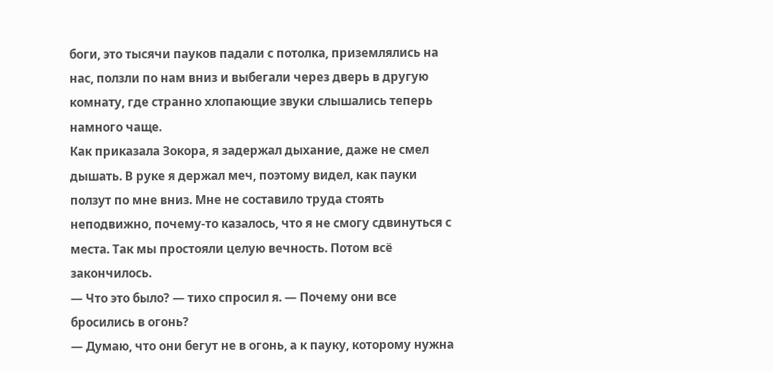боги, это тысячи пауков падали с потолка, приземлялись на нас, ползли по нам вниз и выбегали через дверь в другую комнату, где странно хлопающие звуки слышались теперь намного чаще.
Как приказала Зокора, я задержал дыхание, даже не смел дышать. В руке я держал меч, поэтому видел, как пауки ползут по мне вниз. Мне не составило труда стоять неподвижно, почему-то казалось, что я не смогу сдвинуться с места. Так мы простояли целую вечность. Потом всё закончилось.
— Что это было? — тихо спросил я. — Почему они все бросились в огонь?
— Думаю, что они бегут не в огонь, а к пауку, которому нужна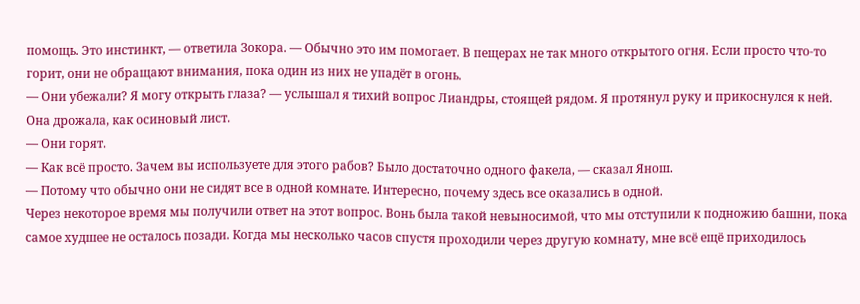помощь. Это инстинкт, — ответила Зокора. — Обычно это им помогает. В пещерах не так много открытого огня. Если просто что-то горит, они не обращают внимания, пока один из них не упадёт в огонь.
— Они убежали? Я могу открыть глаза? — услышал я тихий вопрос Лиандры, стоящей рядом. Я протянул руку и прикоснулся к ней. Она дрожала, как осиновый лист.
— Они горят.
— Как всё просто. Зачем вы используете для этого рабов? Было достаточно одного факела, — сказал Янош.
— Потому что обычно они не сидят все в одной комнате. Интересно, почему здесь все оказались в одной.
Через некоторое время мы получили ответ на этот вопрос. Вонь была такой невыносимой, что мы отступили к подножию башни, пока самое худшее не осталось позади. Когда мы несколько часов спустя проходили через другую комнату, мне всё ещё приходилось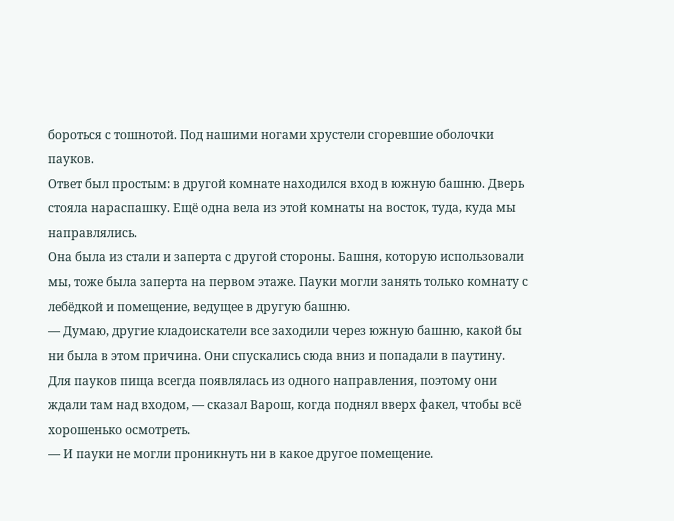бороться с тошнотой. Под нашими ногами хрустели сгоревшие оболочки пауков.
Ответ был простым: в другой комнате находился вход в южную башню. Дверь стояла нараспашку. Ещё одна вела из этой комнаты на восток, туда, куда мы направлялись.
Она была из стали и заперта с другой стороны. Башня, которую использовали мы, тоже была заперта на первом этаже. Пауки могли занять только комнату с лебёдкой и помещение, ведущее в другую башню.
— Думаю, другие кладоискатели все заходили через южную башню, какой бы ни была в этом причина. Они спускались сюда вниз и попадали в паутину. Для пауков пища всегда появлялась из одного направления, поэтому они ждали там над входом, — сказал Варош, когда поднял вверх факел, чтобы всё хорошенько осмотреть.
— И пауки не могли проникнуть ни в какое другое помещение.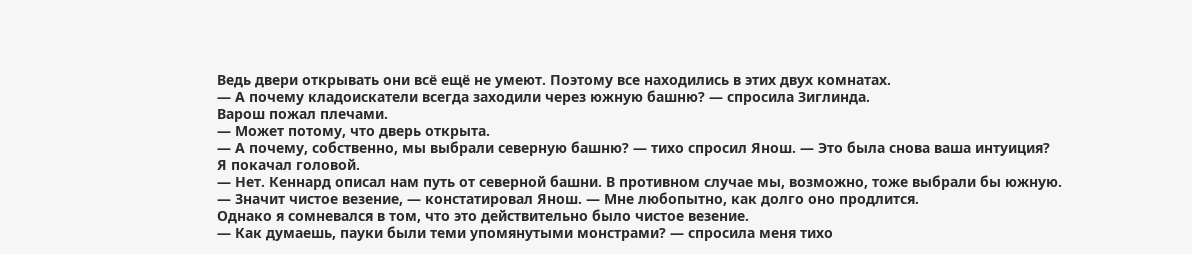Ведь двери открывать они всё ещё не умеют. Поэтому все находились в этих двух комнатах.
— А почему кладоискатели всегда заходили через южную башню? — спросила Зиглинда.
Варош пожал плечами.
— Может потому, что дверь открыта.
— А почему, собственно, мы выбрали северную башню? — тихо спросил Янош. — Это была снова ваша интуиция?
Я покачал головой.
— Нет. Кеннард описал нам путь от северной башни. В противном случае мы, возможно, тоже выбрали бы южную.
— Значит чистое везение, — констатировал Янош. — Мне любопытно, как долго оно продлится.
Однако я сомневался в том, что это действительно было чистое везение.
— Как думаешь, пауки были теми упомянутыми монстрами? — спросила меня тихо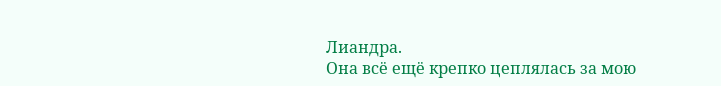Лиандра.
Она всё ещё крепко цеплялась за мою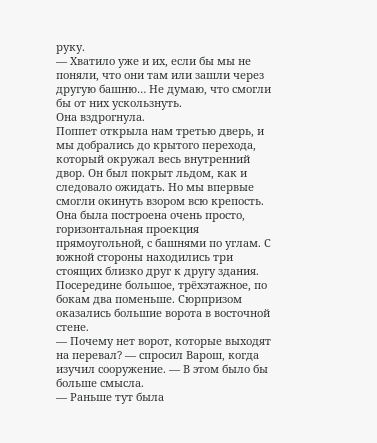руку.
— Хватило уже и их, если бы мы не поняли, что они там или зашли через другую башню… Не думаю, что смогли бы от них ускользнуть.
Она вздрогнула.
Поппет открыла нам третью дверь, и мы добрались до крытого перехода, который окружал весь внутренний двор. Он был покрыт льдом, как и следовало ожидать. Но мы впервые смогли окинуть взором всю крепость.
Она была построена очень просто, горизонтальная проекция прямоугольной, с башнями по углам. С южной стороны находились три стоящих близко друг к другу здания. Посередине большое, трёхэтажное, по бокам два поменьше. Сюрпризом оказались большие ворота в восточной стене.
— Почему нет ворот, которые выходят на перевал? — спросил Варош, когда изучил сооружение. — В этом было бы больше смысла.
— Раньше тут была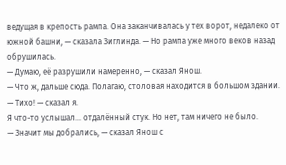ведущая в крепость рампа. Она заканчивалась у тех ворот, недалеко от южной башни, — сказала Зиглинда. — Но рампа уже много веков назад обрушилась.
— Думаю, её разрушили намеренно, — сказал Янош.
— Что ж, дальше сюда. Полагаю, столовая находится в большом здании.
— Тихо! — сказал я.
Я что-то услышал… отдалённый стук. Но нет, там ничего не было.
— Значит мы добрались, — сказал Янош с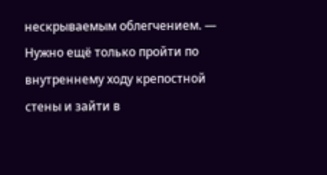нескрываемым облегчением. — Нужно ещё только пройти по внутреннему ходу крепостной стены и зайти в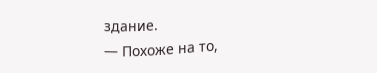здание.
— Похоже на то,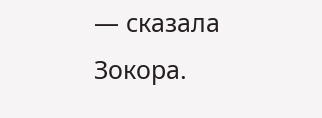— сказала Зокора.